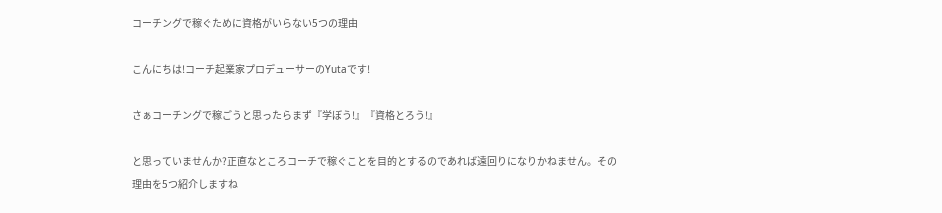コーチングで稼ぐために資格がいらない5つの理由

こんにちは!コーチ起業家プロデューサーのYutaです!

さぁコーチングで稼ごうと思ったらまず『学ぼう!』『資格とろう!』

と思っていませんか?正直なところコーチで稼ぐことを目的とするのであれば遠回りになりかねません。その理由を5つ紹介しますね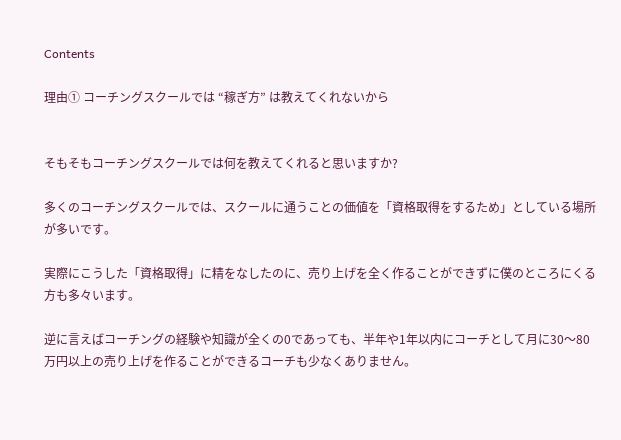Contents

理由① コーチングスクールでは “稼ぎ方” は教えてくれないから


そもそもコーチングスクールでは何を教えてくれると思いますか?

多くのコーチングスクールでは、スクールに通うことの価値を「資格取得をするため」としている場所が多いです。

実際にこうした「資格取得」に精をなしたのに、売り上げを全く作ることができずに僕のところにくる方も多々います。

逆に言えばコーチングの経験や知識が全くの0であっても、半年や1年以内にコーチとして月に30〜80万円以上の売り上げを作ることができるコーチも少なくありません。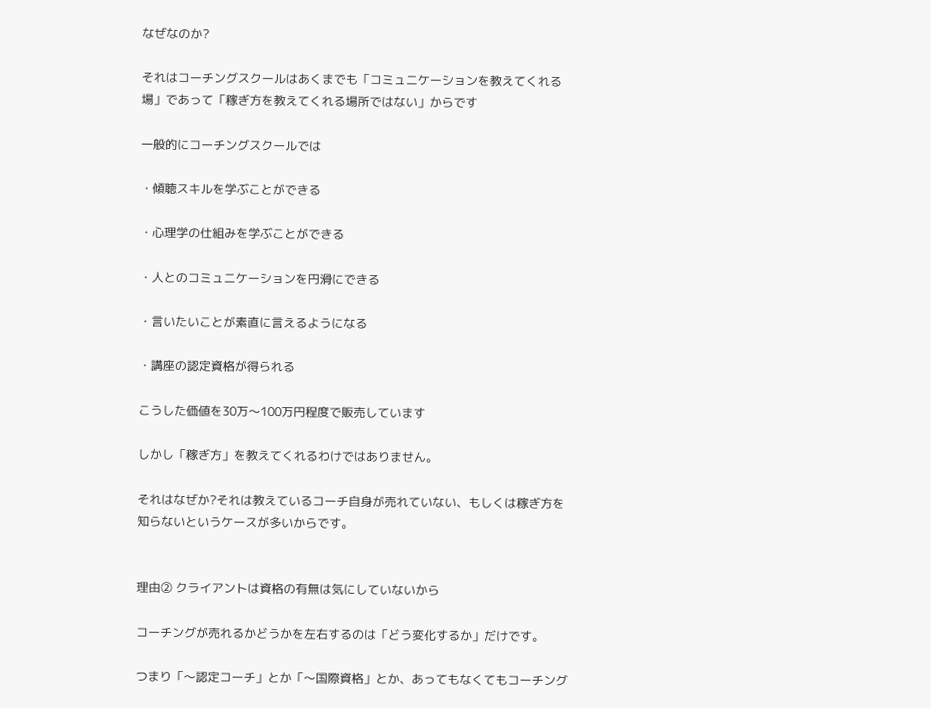なぜなのか?

それはコーチングスクールはあくまでも「コミュニケーションを教えてくれる場」であって「稼ぎ方を教えてくれる場所ではない」からです

一般的にコーチングスクールでは

・傾聴スキルを学ぶことができる

・心理学の仕組みを学ぶことができる

・人とのコミュニケーションを円滑にできる

・言いたいことが素直に言えるようになる

・講座の認定資格が得られる

こうした価値を30万〜100万円程度で販売しています

しかし「稼ぎ方」を教えてくれるわけではありません。

それはなぜか?それは教えているコーチ自身が売れていない、もしくは稼ぎ方を知らないというケースが多いからです。


理由② クライアントは資格の有無は気にしていないから

コーチングが売れるかどうかを左右するのは「どう変化するか」だけです。

つまり「〜認定コーチ」とか「〜国際資格」とか、あってもなくてもコーチング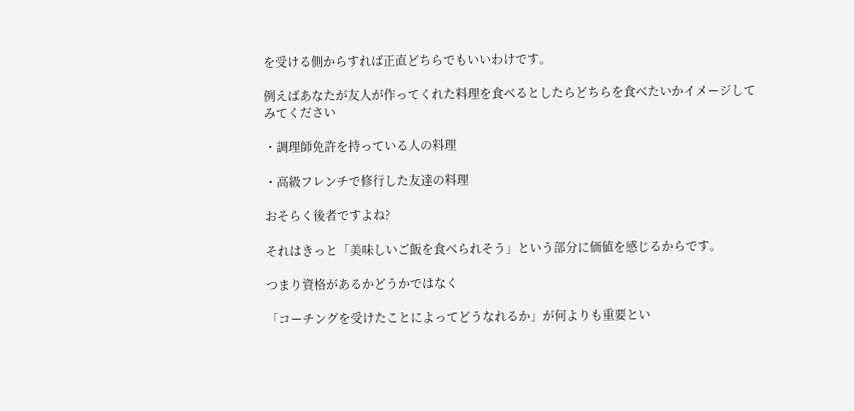を受ける側からすれば正直どちらでもいいわけです。

例えばあなたが友人が作ってくれた料理を食べるとしたらどちらを食べたいかイメージしてみてください

・調理師免許を持っている人の料理

・高級フレンチで修行した友達の料理

おそらく後者ですよね?

それはきっと「美味しいご飯を食べられそう」という部分に価値を感じるからです。

つまり資格があるかどうかではなく

「コーチングを受けたことによってどうなれるか」が何よりも重要とい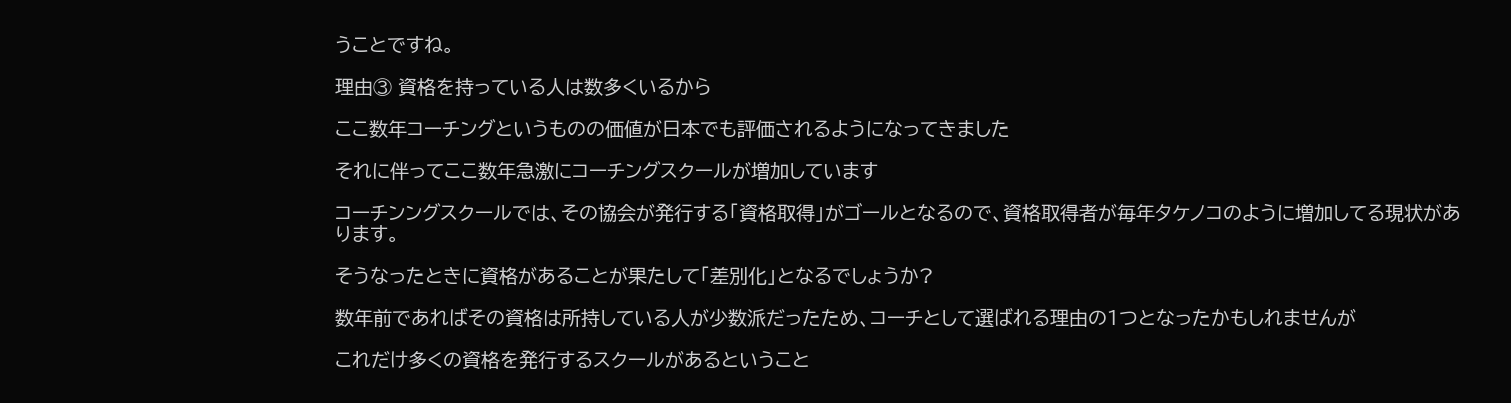うことですね。

理由③ 資格を持っている人は数多くいるから

ここ数年コーチングというものの価値が日本でも評価されるようになってきました

それに伴ってここ数年急激にコーチングスクールが増加しています

コーチンングスクールでは、その協会が発行する「資格取得」がゴールとなるので、資格取得者が毎年タケノコのように増加してる現状があります。

そうなったときに資格があることが果たして「差別化」となるでしょうか?

数年前であればその資格は所持している人が少数派だったため、コーチとして選ばれる理由の1つとなったかもしれませんが

これだけ多くの資格を発行するスクールがあるということ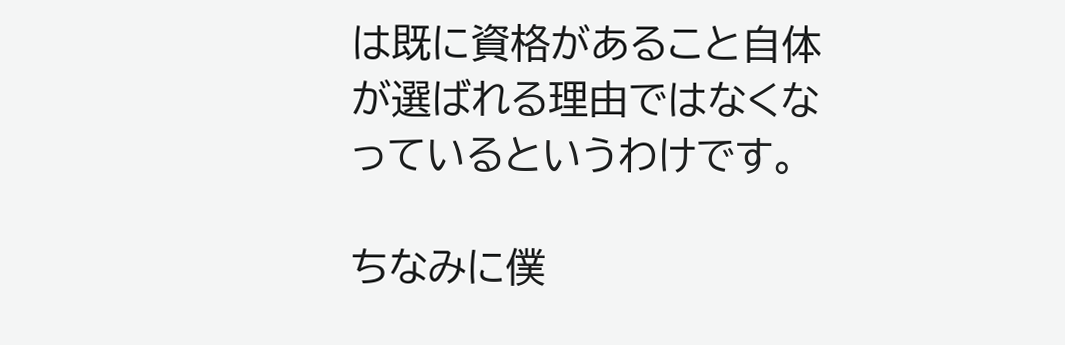は既に資格があること自体が選ばれる理由ではなくなっているというわけです。

ちなみに僕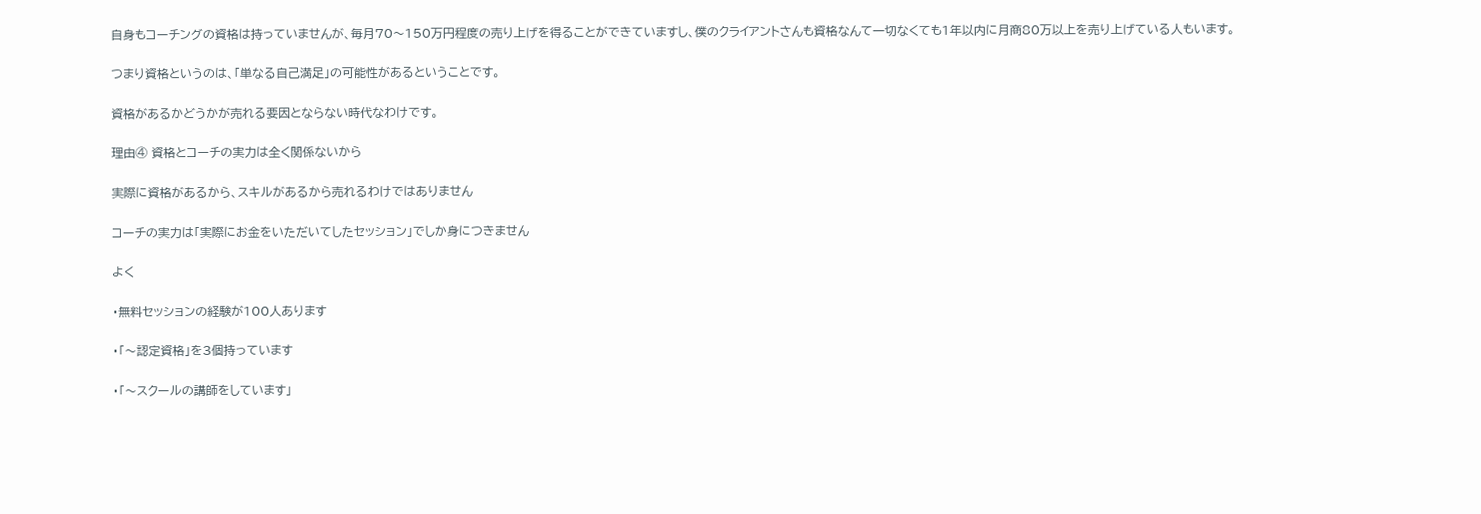自身もコーチングの資格は持っていませんが、毎月70〜150万円程度の売り上げを得ることができていますし、僕のクライアントさんも資格なんて一切なくても1年以内に月商80万以上を売り上げている人もいます。

つまり資格というのは、「単なる自己満足」の可能性があるということです。

資格があるかどうかが売れる要因とならない時代なわけです。

理由④ 資格とコーチの実力は全く関係ないから

実際に資格があるから、スキルがあるから売れるわけではありません

コーチの実力は「実際にお金をいただいてしたセッション」でしか身につきません

よく

・無料セッションの経験が100人あります

・「〜認定資格」を3個持っています

・「〜スクールの講師をしています」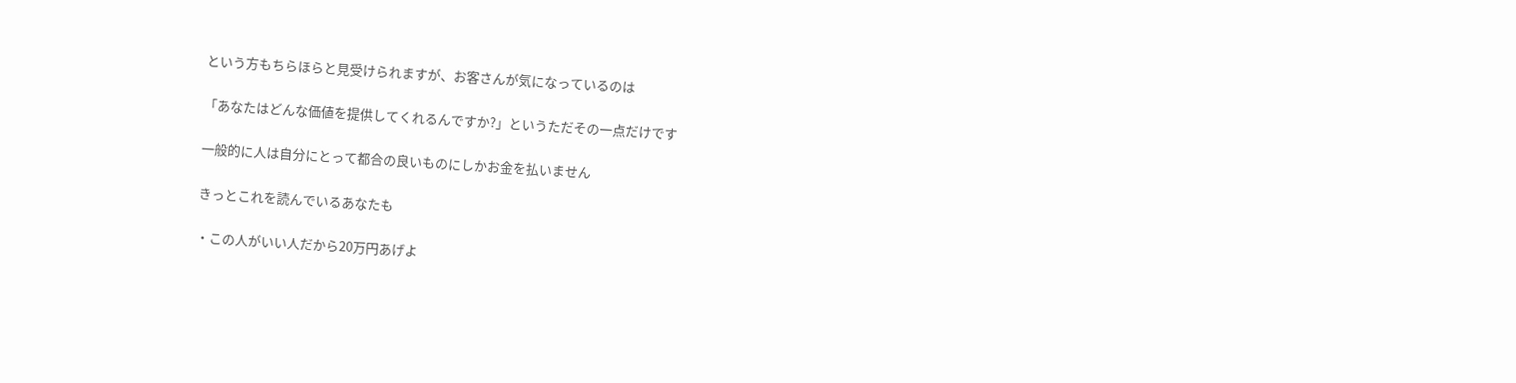という方もちらほらと見受けられますが、お客さんが気になっているのは

「あなたはどんな価値を提供してくれるんですか?」というただその一点だけです

一般的に人は自分にとって都合の良いものにしかお金を払いません

きっとこれを読んでいるあなたも

・この人がいい人だから20万円あげよ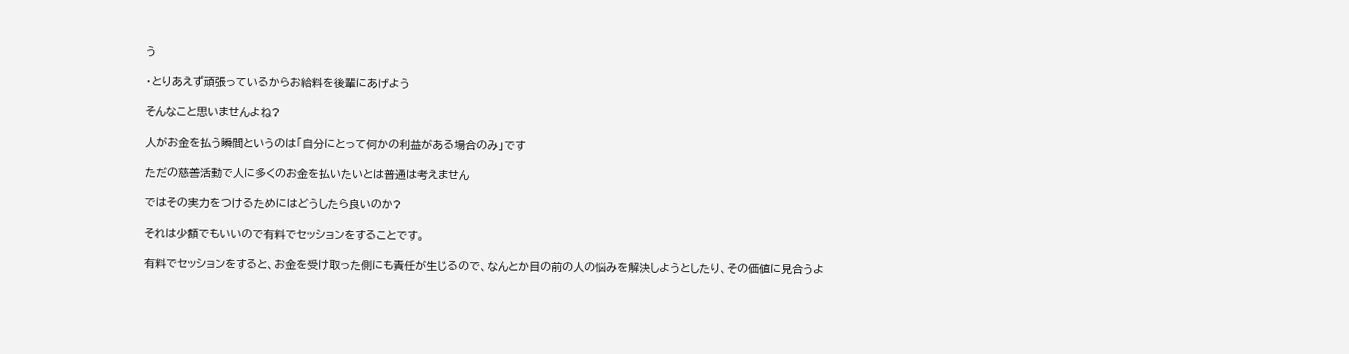う

・とりあえず頑張っているからお給料を後輩にあげよう

そんなこと思いませんよね?

人がお金を払う瞬間というのは「自分にとって何かの利益がある場合のみ」です

ただの慈善活動で人に多くのお金を払いたいとは普通は考えません

ではその実力をつけるためにはどうしたら良いのか?

それは少額でもいいので有料でセッションをすることです。

有料でセッションをすると、お金を受け取った側にも責任が生じるので、なんとか目の前の人の悩みを解決しようとしたり、その価値に見合うよ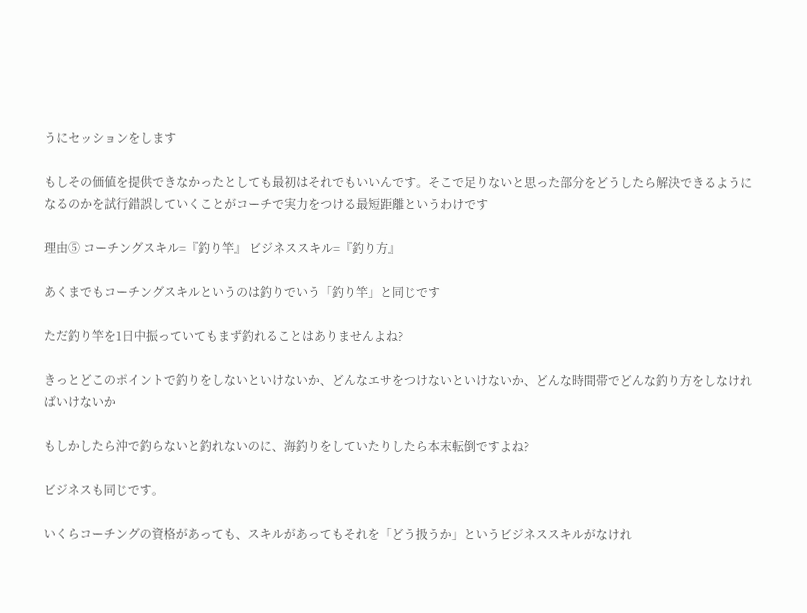うにセッションをします

もしその価値を提供できなかったとしても最初はそれでもいいんです。そこで足りないと思った部分をどうしたら解決できるようになるのかを試行錯誤していくことがコーチで実力をつける最短距離というわけです

理由⑤ コーチングスキル=『釣り竿』 ビジネススキル=『釣り方』

あくまでもコーチングスキルというのは釣りでいう「釣り竿」と同じです

ただ釣り竿を1日中振っていてもまず釣れることはありませんよね?

きっとどこのポイントで釣りをしないといけないか、どんなエサをつけないといけないか、どんな時間帯でどんな釣り方をしなければいけないか

もしかしたら沖で釣らないと釣れないのに、海釣りをしていたりしたら本末転倒ですよね?

ビジネスも同じです。

いくらコーチングの資格があっても、スキルがあってもそれを「どう扱うか」というビジネススキルがなけれ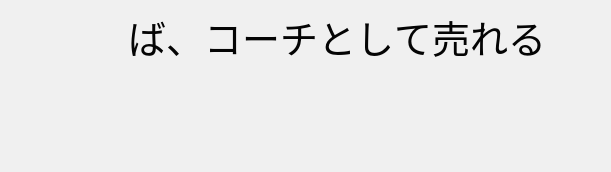ば、コーチとして売れる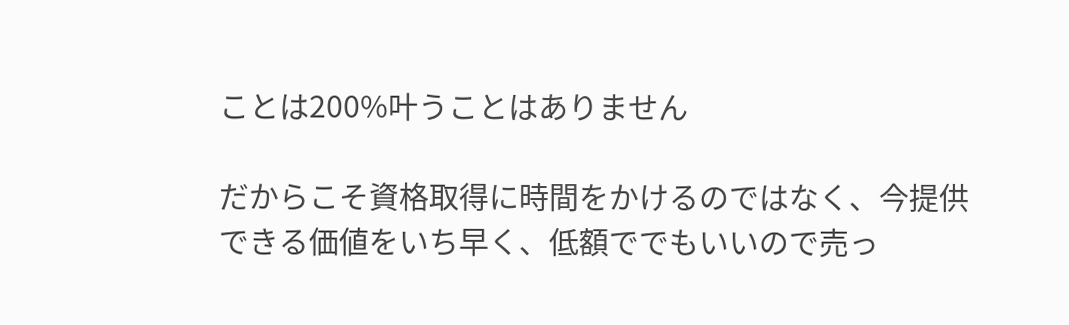ことは200%叶うことはありません

だからこそ資格取得に時間をかけるのではなく、今提供できる価値をいち早く、低額ででもいいので売っ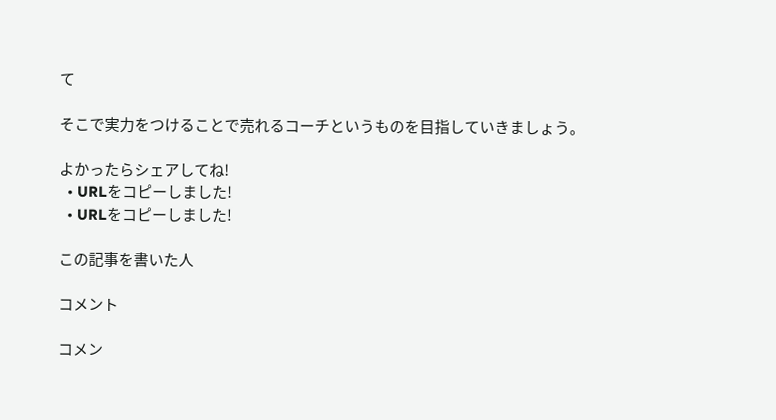て

そこで実力をつけることで売れるコーチというものを目指していきましょう。

よかったらシェアしてね!
  • URLをコピーしました!
  • URLをコピーしました!

この記事を書いた人

コメント

コメン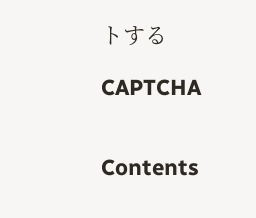トする

CAPTCHA


Contents